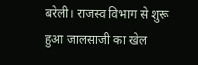बरेली। राजस्व विभाग से शुरू हुआ जालसाजी का खेल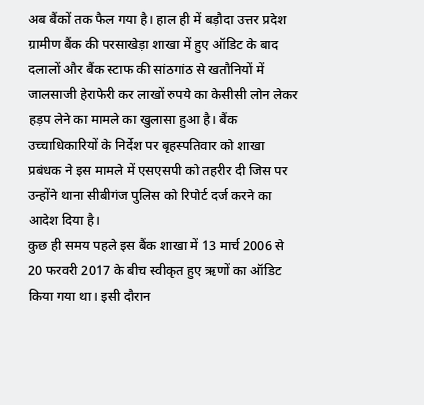अब बैंकों तक फैल गया है। हाल ही में बड़ौदा उत्तर प्रदेश ग्रामीण बैंक की परसाखेड़ा शाखा में हुए ऑडिट के बाद दलालों और बैंक स्टाफ की सांठगांठ से खतौनियों में जालसाजी हेराफेरी कर लाखों रुपये का केसीसी लोन लेकर हड़प लेने का मामले का खुलासा हुआ है। बैंक उच्चाधिकारियों के निर्देश पर बृहस्पतिवार को शाखा प्रबंधक ने इस मामले में एसएसपी को तहरीर दी जिस पर उन्होंने थाना सीबीगंज पुलिस को रिपोर्ट दर्ज करने का आदेश दिया है।
कुछ ही समय पहले इस बैंक शाखा में 13 मार्च 2006 से 20 फरवरी 2017 के बीच स्वीकृत हुए ऋणों का ऑडिट किया गया था। इसी दौरान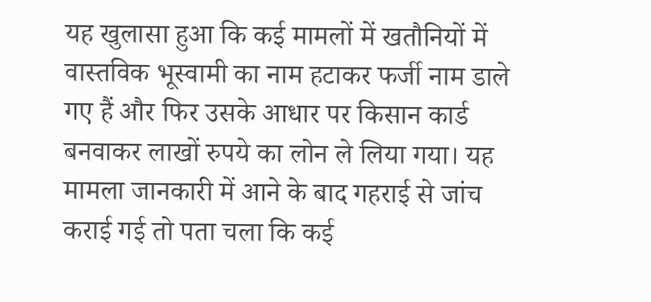यह खुलासा हुआ कि कई मामलों में खतौनियों में वास्तविक भूस्वामी का नाम हटाकर फर्जी नाम डाले गए हैं और फिर उसके आधार पर किसान कार्ड बनवाकर लाखों रुपये का लोन ले लिया गया। यह मामला जानकारी में आने के बाद गहराई से जांच कराई गई तो पता चला कि कई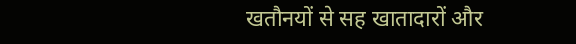खतौनयों से सह खातादारों और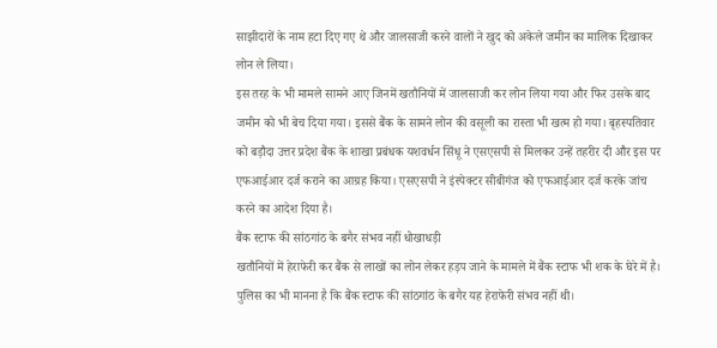साझीदारों के नाम हटा दिए गए थे और जालसाजी करने वालों ने खुद को अकेले जमीन का मालिक दिखाकर लोन ले लिया।
इस तरह के भी मामले सामने आए जिनमें खतौनियों में जालसाजी कर लोन लिया गया और फिर उसके बाद जमीन को भी बेच दिया गया। इससे बैंक के सामने लोन की वसूली का रास्ता भी खत्म हो गया। बृहस्पतिवार को बड़ौदा उत्तर प्रदेश बैंक के शाखा प्रबंधक यशवर्धन सिंधू ने एसएसपी से मिलकर उन्हें तहरीर दी और इस पर एफआईआर दर्ज कराने का आग्रह किया। एसएसपी ने इंस्पेक्टर सीबीगंज को एफआईआर दर्ज करके जांच करने का आदेश दिया है।
बैंक स्टाफ की सांठगांठ के बगैर संभव नहीं धोखाधड़ी
खतौनियों में हेराफेरी कर बैंक से लाखों का लोन लेकर हड़प जाने के मामले में बैंक स्टाफ भी शक के घेरे में है। पुलिस का भी मानना है कि बैंक स्टाफ की सांठगांठ के बगैर यह हेराफेरी संभव नहीं थी।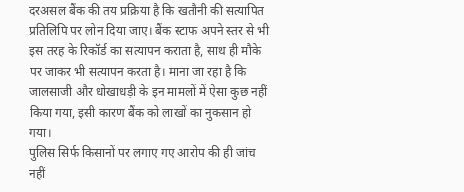दरअसल बैंक की तय प्रक्रिया है कि खतौनी की सत्यापित प्रतिलिपि पर लोन दिया जाए। बैंक स्टाफ अपने स्तर से भी इस तरह के रिकॉर्ड का सत्यापन कराता है, साथ ही मौके पर जाकर भी सत्यापन करता है। माना जा रहा है कि जालसाजी और धोखाधड़ी के इन मामलों में ऐसा कुछ नहीं किया गया, इसी कारण बैंक को लाखों का नुकसान हो गया।
पुलिस सिर्फ किसानों पर लगाए गए आरोप की ही जांच नहीं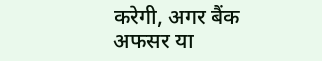करेगी, अगर बैंक अफसर या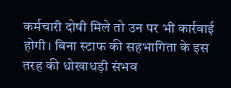कर्मचारी दोषी मिले तो उन पर भी कार्रवाई होगी। बिना स्टाफ की सहभागिता के इस तरह की धोखाधड़ी संभव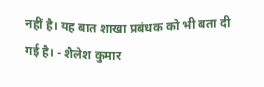नहीं है। यह बात शाखा प्रबंधक को भी बता दी गई है। - शैलेश कुमार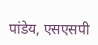पांडेय, एसएसपी